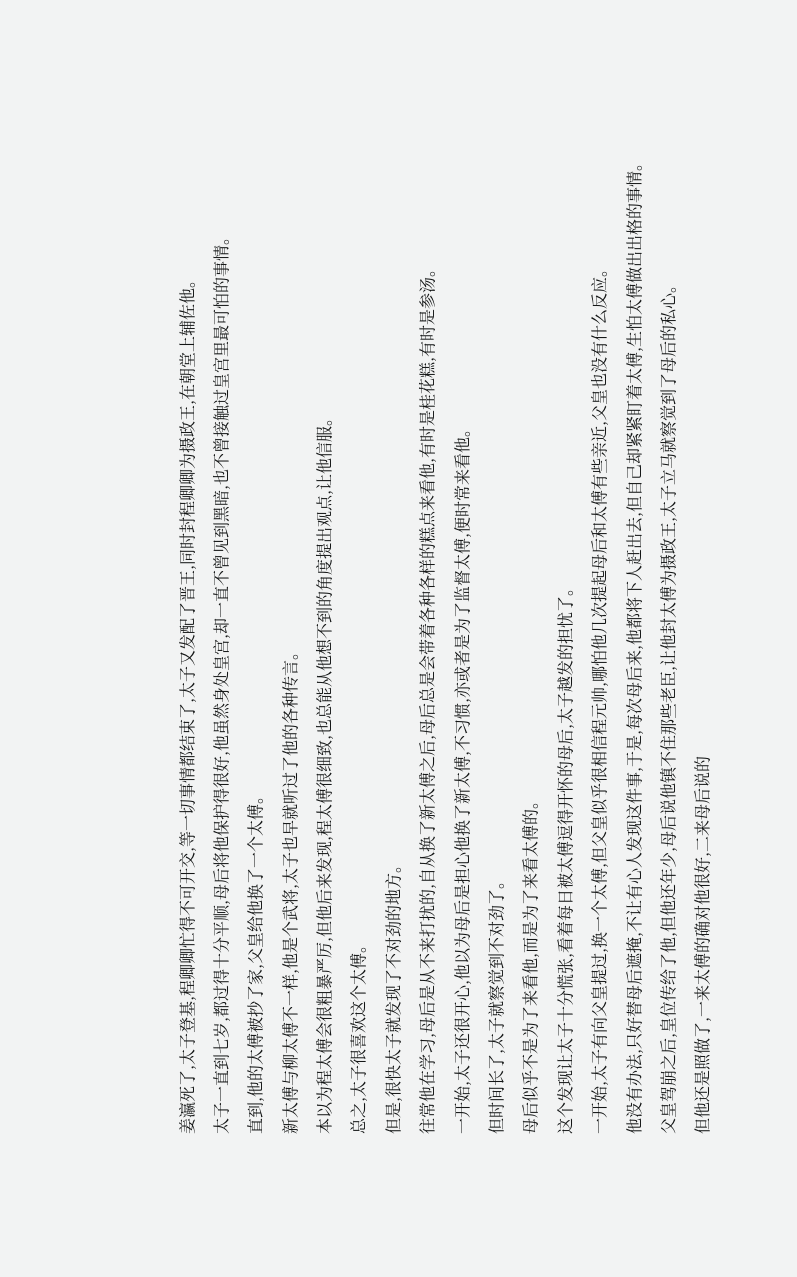姜瀛死了,太子登基,程卿卿忙得不可开交,等一切事情都结束了,太子又发配了晋王,同时封程卿卿为摄政王,在朝堂上辅佐他。
太子一直到七岁,都过得十分平顺,母后将他保护得很好,他虽然身处皇宫,却一直不曾见到黑暗,也不曾接触过皇宫里最可怕的事情。
直到,他的太傅被抄了家,父皇给他换了一个太傅。
新太傅与柳太傅不一样,他是个武将,太子也早就听过了他的各种传言。
本以为程太傅会很粗暴严厉,但他后来发现,程太傅很细致,也总能从他想不到的角度提出观点,让他信服。
总之,太子很喜欢这个太傅。
但是,很快太子就发现了不对劲的地方。
往常他在学习,母后是从不来打扰的,自从换了新太傅之后,母后总是会带着各种各样的糕点来看他,有时是桂花糕,有时是参汤。
一开始,太子还很开心,他以为母后是担心他换了新太傅,不习惯,亦或者是为了监督太傅,便时常来看他。
但时间长了,太子就察觉到不对劲了。
母后似乎不是为了来看他,而是为了来看太傅的。
这个发现让太子十分慌张,看着每日被太傅逗得开怀的母后,太子越发的担忧了。
一开始,太子有向父皇提过,换一个太傅,但父皇似乎很相信程元帅,哪怕他几次提起母后和太傅有些亲近,父皇也没有什么反应。
他没有办法,只好替母后遮掩,不让有心人发现这件事,于是,每次母后来,他都将下人赶出去,但自己却紧紧盯着太傅,生怕太傅做出出格的事情。
父皇驾崩之后,皇位传给了他,但他还年少,母后说他镇不住那些老臣,让他封太傅为摄政王,太子立马就察觉到了母后的私心。
但他还是照做了,一来太傅的确对他很好,二来母后说的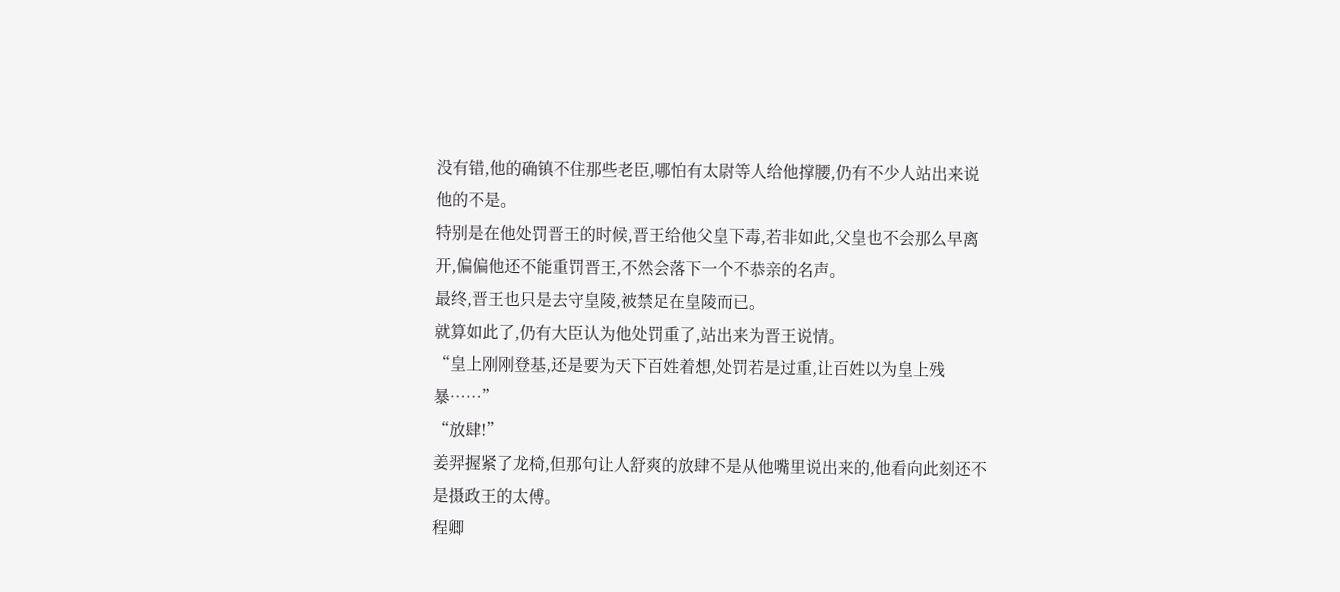没有错,他的确镇不住那些老臣,哪怕有太尉等人给他撑腰,仍有不少人站出来说他的不是。
特别是在他处罚晋王的时候,晋王给他父皇下毒,若非如此,父皇也不会那么早离开,偏偏他还不能重罚晋王,不然会落下一个不恭亲的名声。
最终,晋王也只是去守皇陵,被禁足在皇陵而已。
就算如此了,仍有大臣认为他处罚重了,站出来为晋王说情。
“皇上刚刚登基,还是要为天下百姓着想,处罚若是过重,让百姓以为皇上残暴……”
“放肆!”
姜羿握紧了龙椅,但那句让人舒爽的放肆不是从他嘴里说出来的,他看向此刻还不是摄政王的太傅。
程卿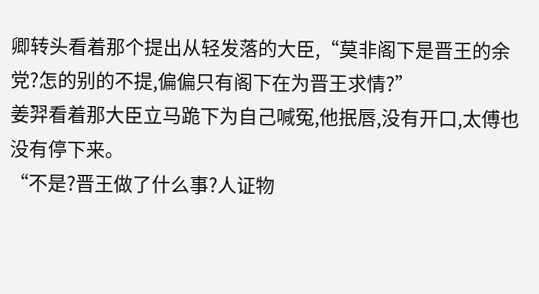卿转头看着那个提出从轻发落的大臣,“莫非阁下是晋王的余党?怎的别的不提,偏偏只有阁下在为晋王求情?”
姜羿看着那大臣立马跪下为自己喊冤,他抿唇,没有开口,太傅也没有停下来。
“不是?晋王做了什么事?人证物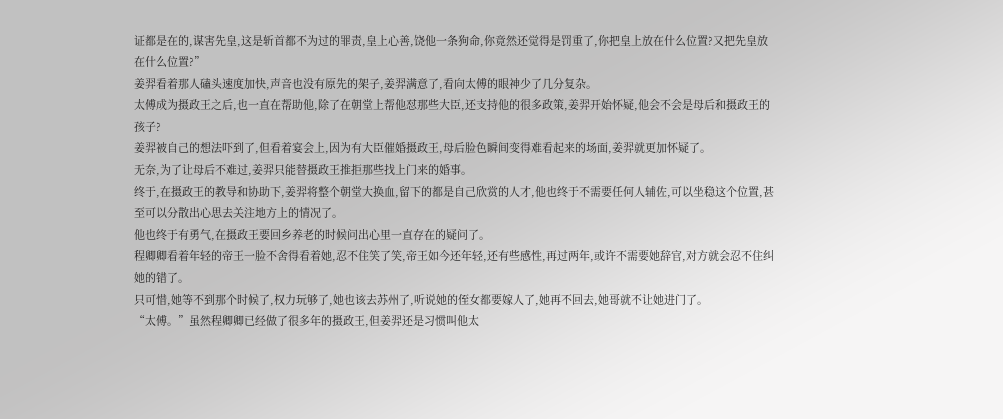证都是在的,谋害先皇,这是斩首都不为过的罪责,皇上心善,饶他一条狗命,你竟然还觉得是罚重了,你把皇上放在什么位置?又把先皇放在什么位置?”
姜羿看着那人磕头速度加快,声音也没有原先的架子,姜羿满意了,看向太傅的眼神少了几分复杂。
太傅成为摄政王之后,也一直在帮助他,除了在朝堂上帮他怼那些大臣,还支持他的很多政策,姜羿开始怀疑,他会不会是母后和摄政王的孩子?
姜羿被自己的想法吓到了,但看着宴会上,因为有大臣催婚摄政王,母后脸色瞬间变得难看起来的场面,姜羿就更加怀疑了。
无奈,为了让母后不难过,姜羿只能替摄政王推拒那些找上门来的婚事。
终于,在摄政王的教导和协助下,姜羿将整个朝堂大换血,留下的都是自己欣赏的人才,他也终于不需要任何人辅佐,可以坐稳这个位置,甚至可以分散出心思去关注地方上的情况了。
他也终于有勇气,在摄政王要回乡养老的时候问出心里一直存在的疑问了。
程卿卿看着年轻的帝王一脸不舍得看着她,忍不住笑了笑,帝王如今还年轻,还有些感性,再过两年,或许不需要她辞官,对方就会忍不住纠她的错了。
只可惜,她等不到那个时候了,权力玩够了,她也该去苏州了,听说她的侄女都要嫁人了,她再不回去,她哥就不让她进门了。
“太傅。”虽然程卿卿已经做了很多年的摄政王,但姜羿还是习惯叫他太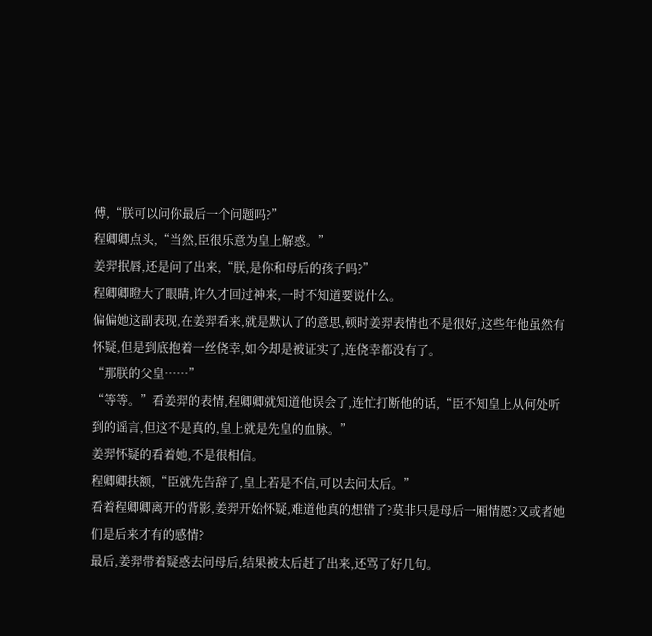傅,“朕可以问你最后一个问题吗?”
程卿卿点头,“当然,臣很乐意为皇上解惑。”
姜羿抿唇,还是问了出来,“朕,是你和母后的孩子吗?”
程卿卿瞪大了眼睛,许久才回过神来,一时不知道要说什么。
偏偏她这副表现,在姜羿看来,就是默认了的意思,顿时姜羿表情也不是很好,这些年他虽然有怀疑,但是到底抱着一丝侥幸,如今却是被证实了,连侥幸都没有了。
“那朕的父皇……”
“等等。”看姜羿的表情,程卿卿就知道他误会了,连忙打断他的话,“臣不知皇上从何处听到的谣言,但这不是真的,皇上就是先皇的血脉。”
姜羿怀疑的看着她,不是很相信。
程卿卿扶额,“臣就先告辞了,皇上若是不信,可以去问太后。”
看着程卿卿离开的背影,姜羿开始怀疑,难道他真的想错了?莫非只是母后一厢情愿?又或者她们是后来才有的感情?
最后,姜羿带着疑惑去问母后,结果被太后赶了出来,还骂了好几句。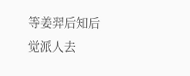等姜羿后知后觉派人去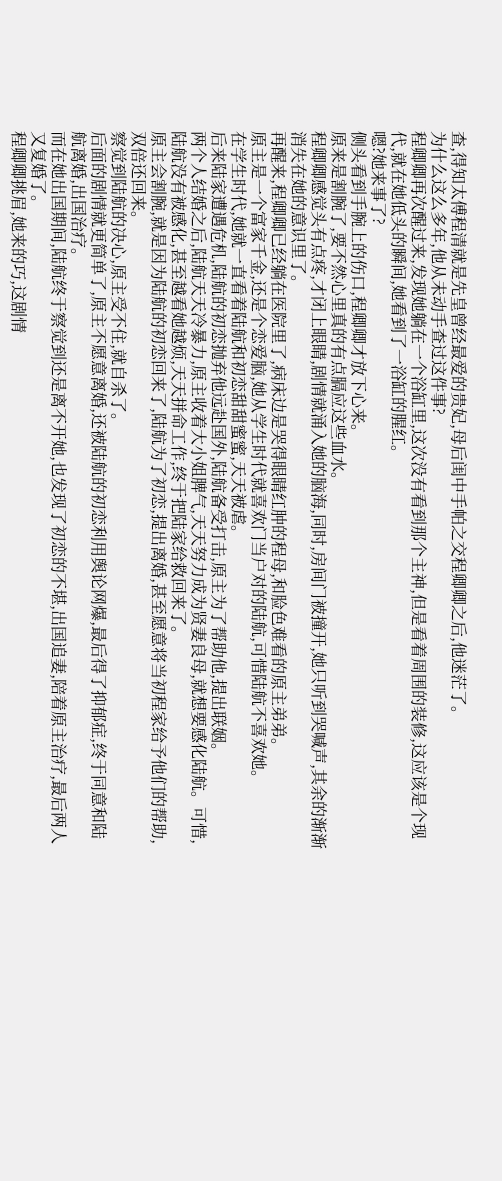查,得知太傅程清就是先皇曾经最爱的贵妃,母后闺中手帕之交程卿卿之后,他迷茫了。
为什么这么多年,他从未动手查过这件事?
程卿卿再次醒过来,发现她躺在一个浴缸里,这次没有看到那个主神,但是看着周围的装修,这应该是个现代,就在她低头的瞬间,她看到了一浴缸的腥红。
嗯?她来事了?
侧头看到手腕上的伤口,程卿卿才放下心来。
原来是割腕了,要不然心里真的有点膈应这些血水。
程卿卿感觉头有点疼,才闭上眼睛,剧情就涌入她的脑海,同时,房间门被撞开,她只听到哭喊声,其余的渐渐消失在她的意识里了。
再醒来,程卿卿已经躺在医院里了,病床边是哭得眼睛红肿的程母,和脸色难看的原主弟弟。
原主是一个富家千金,还是个恋爱脑,她从学生时代就喜欢门当户对的陆航,可惜陆航不喜欢她。
在学生时代,她就一直看着陆航和初恋甜甜蜜蜜,天天被虐。
后来陆家遭遇危机,陆航的初恋抛弃他远赴国外,陆航备受打击,原主为了帮助他,提出联姻。
两个人结婚之后,陆航天天冷暴力,原主收着大小姐脾气,天天努力成为贤妻良母,就想要感化陆航。可惜,陆航没有被感化,甚至越看她越烦,天天拼命工作,终于把陆家给救回来了。
原主会割腕,就是因为陆航的初恋回来了,陆航为了初恋,提出离婚,甚至愿意将当初程家给予他们的帮助,双倍还回来。
察觉到陆航的决心,原主受不住,就自杀了。
后面的剧情就更简单了,原主不愿意离婚,还被陆航的初恋利用舆论网爆,最后得了抑郁症,终于同意和陆航离婚,出国治疗。
而在她出国期间,陆航终于察觉到还是离不开她,也发现了初恋的不堪,出国追妻,陪着原主治疗,最后两人又复婚了。
程卿卿挑眉,她来的巧,这剧情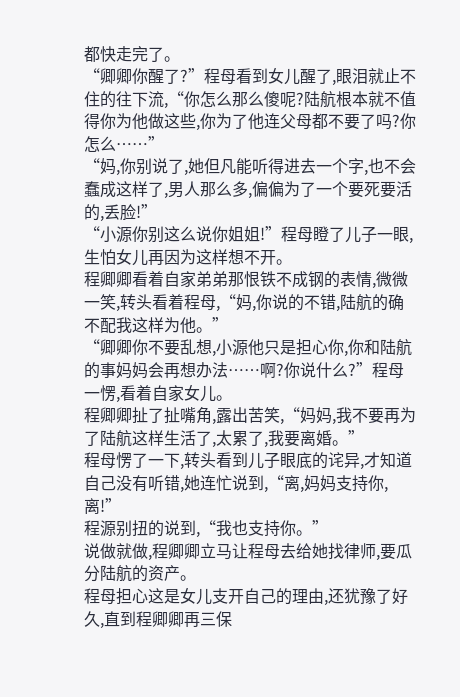都快走完了。
“卿卿你醒了?”程母看到女儿醒了,眼泪就止不住的往下流,“你怎么那么傻呢?陆航根本就不值得你为他做这些,你为了他连父母都不要了吗?你怎么……”
“妈,你别说了,她但凡能听得进去一个字,也不会蠢成这样了,男人那么多,偏偏为了一个要死要活的,丢脸!”
“小源你别这么说你姐姐!”程母瞪了儿子一眼,生怕女儿再因为这样想不开。
程卿卿看着自家弟弟那恨铁不成钢的表情,微微一笑,转头看着程母,“妈,你说的不错,陆航的确不配我这样为他。”
“卿卿你不要乱想,小源他只是担心你,你和陆航的事妈妈会再想办法……啊?你说什么?”程母一愣,看着自家女儿。
程卿卿扯了扯嘴角,露出苦笑,“妈妈,我不要再为了陆航这样生活了,太累了,我要离婚。”
程母愣了一下,转头看到儿子眼底的诧异,才知道自己没有听错,她连忙说到,“离,妈妈支持你,离!”
程源别扭的说到,“我也支持你。”
说做就做,程卿卿立马让程母去给她找律师,要瓜分陆航的资产。
程母担心这是女儿支开自己的理由,还犹豫了好久,直到程卿卿再三保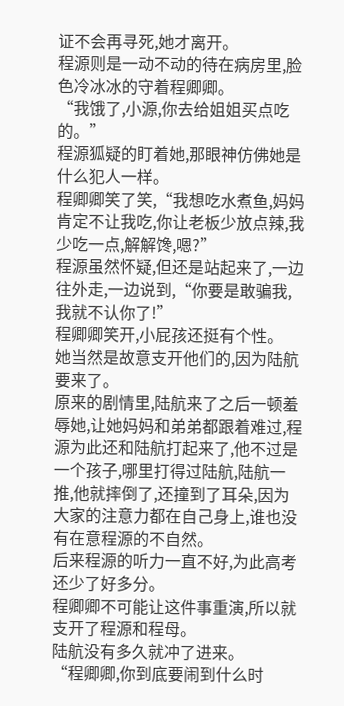证不会再寻死,她才离开。
程源则是一动不动的待在病房里,脸色冷冰冰的守着程卿卿。
“我饿了,小源,你去给姐姐买点吃的。”
程源狐疑的盯着她,那眼神仿佛她是什么犯人一样。
程卿卿笑了笑,“我想吃水煮鱼,妈妈肯定不让我吃,你让老板少放点辣,我少吃一点,解解馋,嗯?”
程源虽然怀疑,但还是站起来了,一边往外走,一边说到,“你要是敢骗我,我就不认你了!”
程卿卿笑开,小屁孩还挺有个性。
她当然是故意支开他们的,因为陆航要来了。
原来的剧情里,陆航来了之后一顿羞辱她,让她妈妈和弟弟都跟着难过,程源为此还和陆航打起来了,他不过是一个孩子,哪里打得过陆航,陆航一推,他就摔倒了,还撞到了耳朵,因为大家的注意力都在自己身上,谁也没有在意程源的不自然。
后来程源的听力一直不好,为此高考还少了好多分。
程卿卿不可能让这件事重演,所以就支开了程源和程母。
陆航没有多久就冲了进来。
“程卿卿,你到底要闹到什么时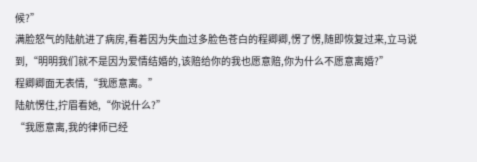候?”
满脸怒气的陆航进了病房,看着因为失血过多脸色苍白的程卿卿,愣了愣,随即恢复过来,立马说到,“明明我们就不是因为爱情结婚的,该赔给你的我也愿意赔,你为什么不愿意离婚?”
程卿卿面无表情,“我愿意离。”
陆航愣住,拧眉看她,“你说什么?”
“我愿意离,我的律师已经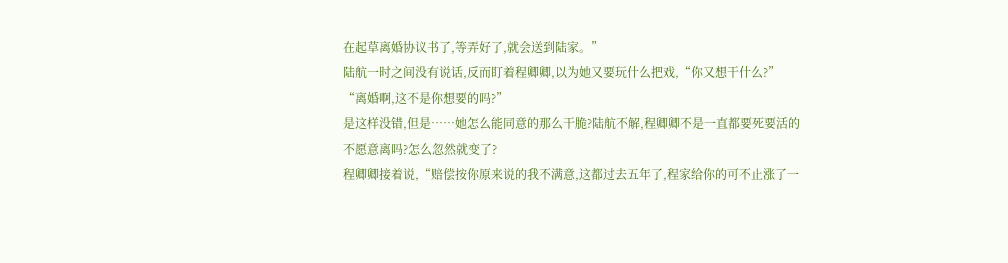在起草离婚协议书了,等弄好了,就会送到陆家。”
陆航一时之间没有说话,反而盯着程卿卿,以为她又要玩什么把戏,“你又想干什么?”
“离婚啊,这不是你想要的吗?”
是这样没错,但是……她怎么能同意的那么干脆?陆航不解,程卿卿不是一直都要死要活的不愿意离吗?怎么忽然就变了?
程卿卿接着说,“赔偿按你原来说的我不满意,这都过去五年了,程家给你的可不止涨了一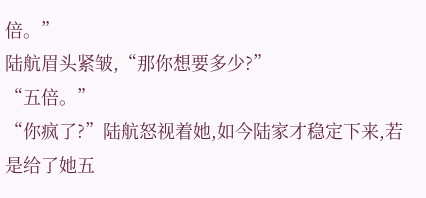倍。”
陆航眉头紧皱,“那你想要多少?”
“五倍。”
“你疯了?”陆航怒视着她,如今陆家才稳定下来,若是给了她五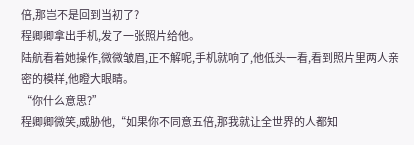倍,那岂不是回到当初了?
程卿卿拿出手机,发了一张照片给他。
陆航看着她操作,微微皱眉,正不解呢,手机就响了,他低头一看,看到照片里两人亲密的模样,他瞪大眼睛。
“你什么意思?”
程卿卿微笑,威胁他,“如果你不同意五倍,那我就让全世界的人都知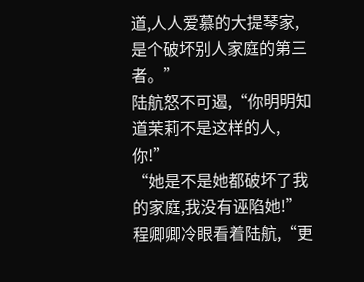道,人人爱慕的大提琴家,是个破坏别人家庭的第三者。”
陆航怒不可遏,“你明明知道茉莉不是这样的人,你!”
“她是不是她都破坏了我的家庭,我没有诬陷她!”程卿卿冷眼看着陆航,“更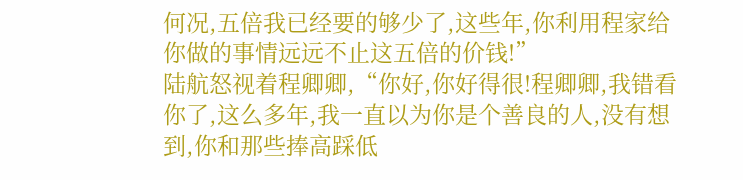何况,五倍我已经要的够少了,这些年,你利用程家给你做的事情远远不止这五倍的价钱!”
陆航怒视着程卿卿,“你好,你好得很!程卿卿,我错看你了,这么多年,我一直以为你是个善良的人,没有想到,你和那些捧高踩低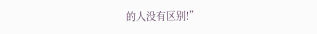的人没有区别!”